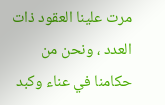مرت علينا العقود ذات العدد ، ونحن من حكامنا في عناء وكبد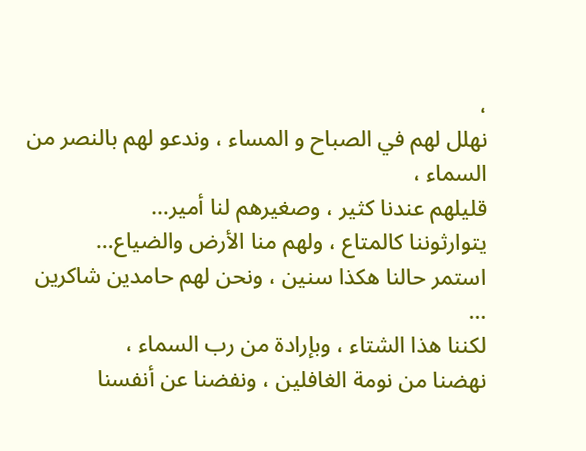،
نهلل لهم في الصباح و المساء ، وندعو لهم بالنصر من السماء ،
قليلهم عندنا كثير ، وصغيرهم لنا أمير…
يتوارثوننا كالمتاع ، ولهم منا الأرض والضياع…
استمر حالنا هكذا سنين ، ونحن لهم حامدين شاكرين …
لكننا هذا الشتاء ، وبإرادة من رب السماء ،
نهضنا من نومة الغافلين ، ونفضنا عن أنفسنا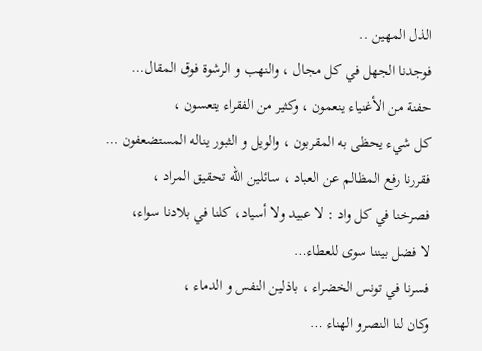الذل المهين ..
فوجدنا الجهل في كل مجال ، والنهب و الرشوة فوق المقال…
حفنة من الأغنياء ينعمون ، وكثير من الفقراء يتعسون ،
كل شيء يحظى به المقربون ، والويل و الثبور يناله المستضعفون …
فقررنا رفع المظالم عن العباد ، سائلين الله تحقيق المراد ،
فصرخنا في كل واد : لا عبيد ولا أسياد، كلنا في بلادنا سواء،
لا فضل بيننا سوى للعطاء…
فسرنا في تونس الخضراء ، باذلين النفس و الدماء ،
وكان لنا النصرو الهناء …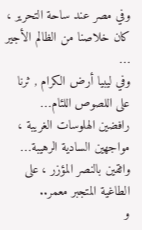وفي مصر عند ساحة التحرير ، كان خلاصنا من الظالم الأجير …
وفي ليبيا أرض الكرام , ثرنا على اللصوص اللئام…
رافضين الهلوسات الغريبة ، مواجهين السادية الرهيبة…
واثقين بالنصر المؤزر ، على الطاغية المتجبر معمر..
و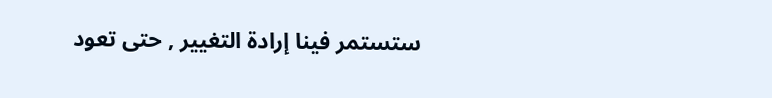ستستمر فينا إرادة التغيير , حتى تعود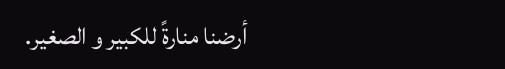أرضنا منارةً للكبير و الصغير.